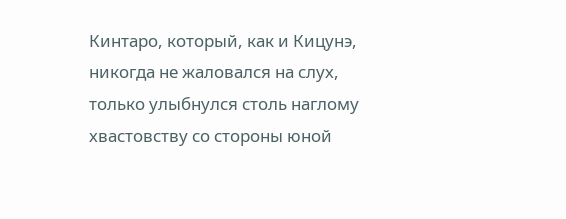Кинтаро, который, как и Кицунэ, никогда не жаловался на слух, только улыбнулся столь наглому хвастовству со стороны юной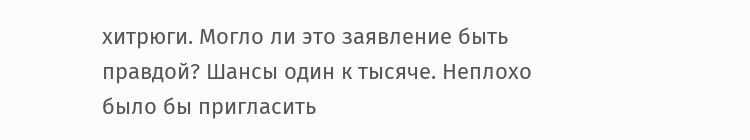хитрюги. Могло ли это заявление быть правдой? Шансы один к тысяче. Неплохо было бы пригласить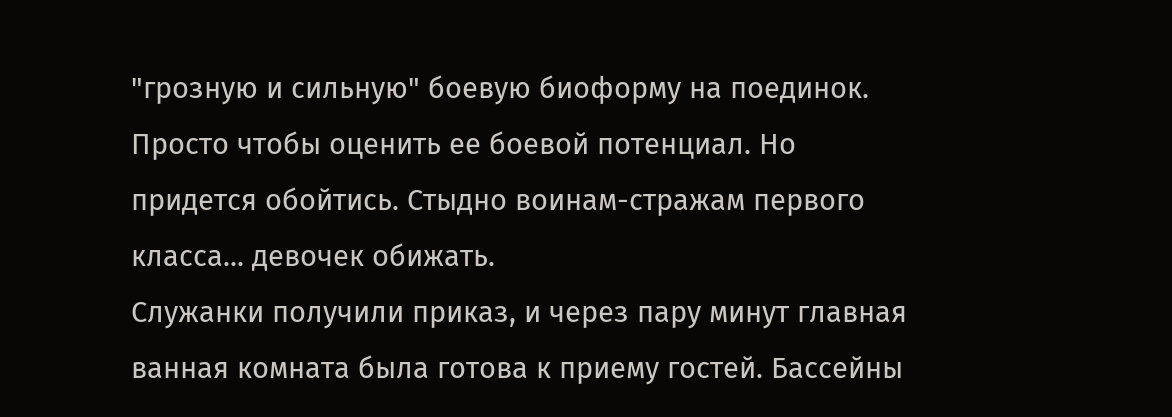"грозную и сильную" боевую биоформу на поединок. Просто чтобы оценить ее боевой потенциал. Но придется обойтись. Стыдно воинам-стражам первого класса... девочек обижать.
Служанки получили приказ, и через пару минут главная ванная комната была готова к приему гостей. Бассейны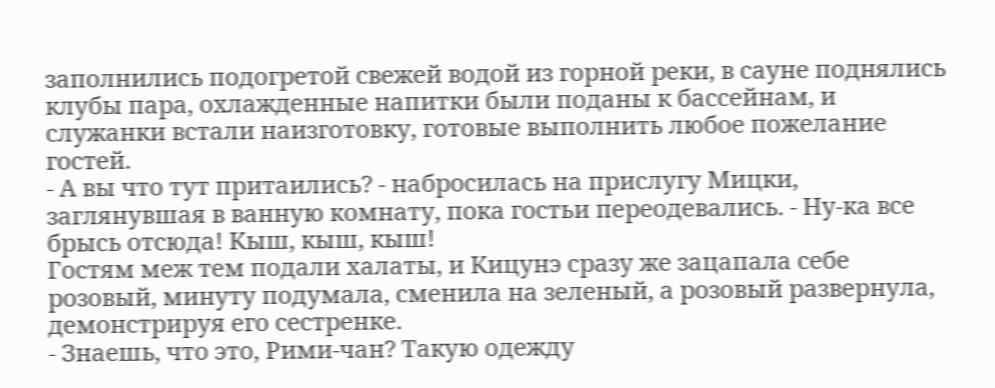заполнились подогретой свежей водой из горной реки, в сауне поднялись клубы пара, охлажденные напитки были поданы к бассейнам, и служанки встали наизготовку, готовые выполнить любое пожелание гостей.
- А вы что тут притаились? - набросилась на прислугу Мицки, заглянувшая в ванную комнату, пока гостьи переодевались. - Ну-ка все брысь отсюда! Кыш, кыш, кыш!
Гостям меж тем подали халаты, и Кицунэ сразу же зацапала себе розовый, минуту подумала, сменила на зеленый, а розовый развернула, демонстрируя его сестренке.
- Знаешь, что это, Рими-чан? Такую одежду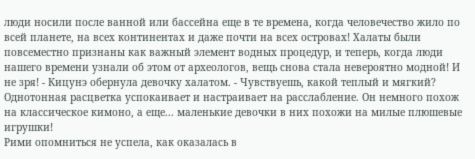люди носили после ванной или бассейна еще в те времена, когда человечество жило по всей планете, на всех континентах и даже почти на всех островах! Халаты были повсеместно признаны как важный элемент водных процедур, и теперь, когда люди нашего времени узнали об этом от археологов, вещь снова стала невероятно модной! И не зря! - Кицунэ обернула девочку халатом. - Чувствуешь, какой теплый и мягкий? Однотонная расцветка успокаивает и настраивает на расслабление. Он немного похож на классическое кимоно, а еще... маленькие девочки в них похожи на милые плюшевые игрушки!
Рими опомниться не успела, как оказалась в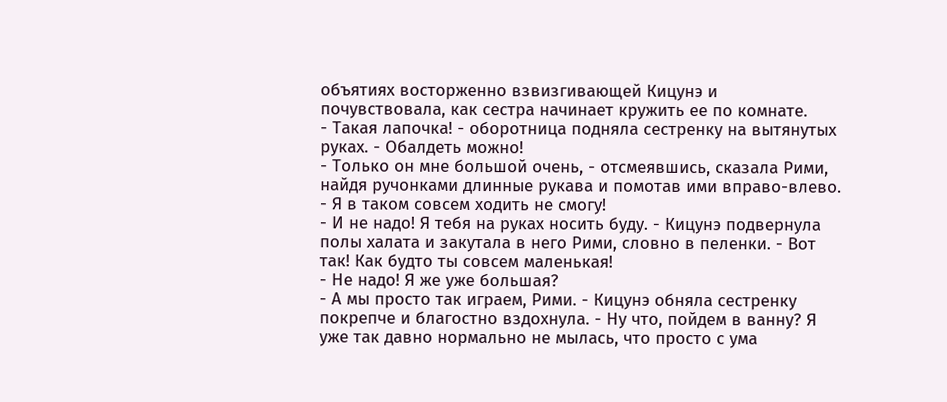объятиях восторженно взвизгивающей Кицунэ и почувствовала, как сестра начинает кружить ее по комнате.
- Такая лапочка! - оборотница подняла сестренку на вытянутых руках. - Обалдеть можно!
- Только он мне большой очень, - отсмеявшись, сказала Рими, найдя ручонками длинные рукава и помотав ими вправо-влево. - Я в таком совсем ходить не смогу!
- И не надо! Я тебя на руках носить буду. - Кицунэ подвернула полы халата и закутала в него Рими, словно в пеленки. - Вот так! Как будто ты совсем маленькая!
- Не надо! Я же уже большая?
- А мы просто так играем, Рими. - Кицунэ обняла сестренку покрепче и благостно вздохнула. - Ну что, пойдем в ванну? Я уже так давно нормально не мылась, что просто с ума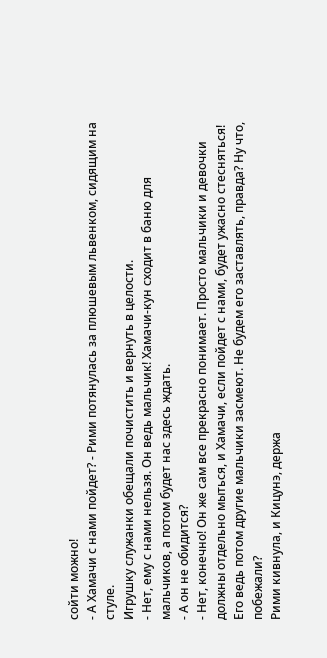сойти можно!
- А Хамачи с нами пойдет? - Рими потянулась за плюшевым львенком, сидящим на стуле.
Игрушку служанки обещали почистить и вернуть в целости.
- Нет, ему с нами нельзя. Он ведь мальчик! Хамачи-кун сходит в баню для мальчиков, а потом будет нас здесь ждать.
- А он не обидится?
- Нет, конечно! Он же сам все прекрасно понимает. Просто мальчики и девочки должны отдельно мыться, и Хамачи, если пойдет с нами, будет ужасно стесняться! Его ведь потом другие мальчики засмеют. Не будем его заставлять, правда? Ну что, побежали?
Рими кивнула, и Кицунэ, держа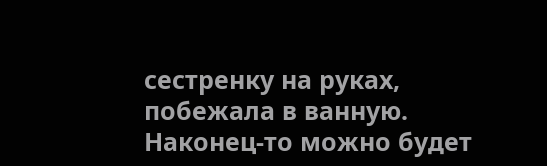сестренку на руках, побежала в ванную. Наконец-то можно будет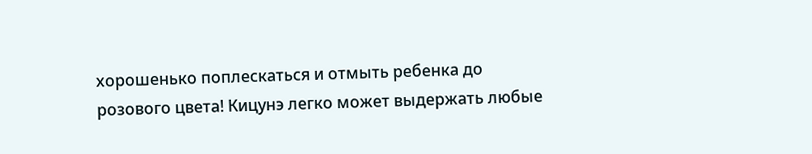хорошенько поплескаться и отмыть ребенка до розового цвета! Кицунэ легко может выдержать любые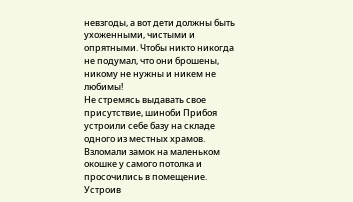невзгоды, а вот дети должны быть ухоженными, чистыми и опрятными. Чтобы никто никогда не подумал, что они брошены, никому не нужны и никем не любимы!
Не стремясь выдавать свое присутствие, шиноби Прибоя устроили себе базу на складе одного из местных храмов. Взломали замок на маленьком окошке у самого потолка и просочились в помещение.
Устроив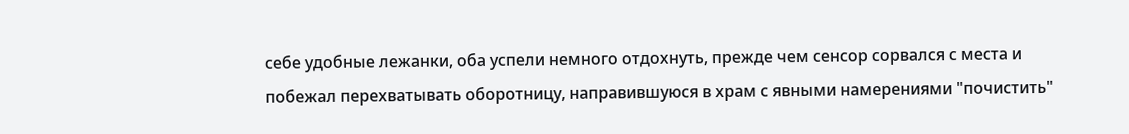себе удобные лежанки, оба успели немного отдохнуть, прежде чем сенсор сорвался с места и побежал перехватывать оборотницу, направившуюся в храм с явными намерениями "почистить"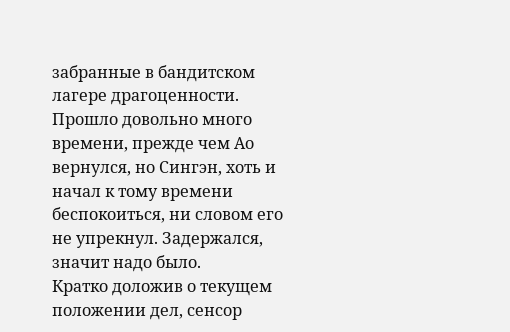забранные в бандитском лагере драгоценности.
Прошло довольно много времени, прежде чем Ао вернулся, но Сингэн, хоть и начал к тому времени беспокоиться, ни словом его не упрекнул. Задержался, значит надо было.
Кратко доложив о текущем положении дел, сенсор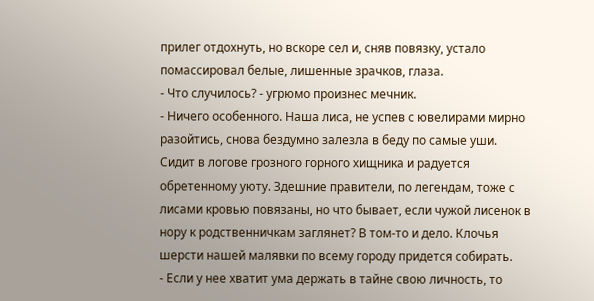прилег отдохнуть, но вскоре сел и, сняв повязку, устало помассировал белые, лишенные зрачков, глаза.
- Что случилось? - угрюмо произнес мечник.
- Ничего особенного. Наша лиса, не успев с ювелирами мирно разойтись, снова бездумно залезла в беду по самые уши. Сидит в логове грозного горного хищника и радуется обретенному уюту. Здешние правители, по легендам, тоже с лисами кровью повязаны, но что бывает, если чужой лисенок в нору к родственничкам заглянет? В том-то и дело. Клочья шерсти нашей малявки по всему городу придется собирать.
- Если у нее хватит ума держать в тайне свою личность, то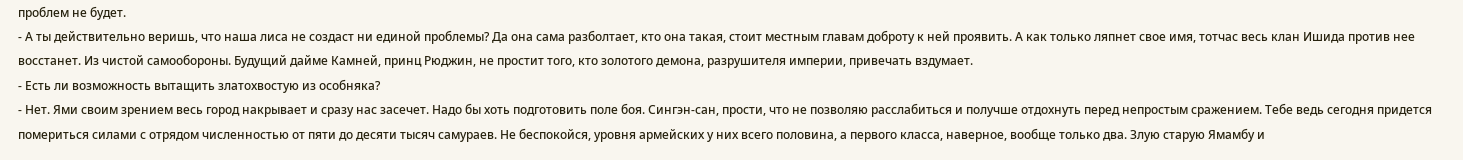проблем не будет.
- А ты действительно веришь, что наша лиса не создаст ни единой проблемы? Да она сама разболтает, кто она такая, стоит местным главам доброту к ней проявить. А как только ляпнет свое имя, тотчас весь клан Ишида против нее восстанет. Из чистой самообороны. Будущий дайме Камней, принц Рюджин, не простит того, кто золотого демона, разрушителя империи, привечать вздумает.
- Есть ли возможность вытащить златохвостую из особняка?
- Нет. Ями своим зрением весь город накрывает и сразу нас засечет. Надо бы хоть подготовить поле боя. Сингэн-сан, прости, что не позволяю расслабиться и получше отдохнуть перед непростым сражением. Тебе ведь сегодня придется помериться силами с отрядом численностью от пяти до десяти тысяч самураев. Не беспокойся, уровня армейских у них всего половина, а первого класса, наверное, вообще только два. Злую старую Ямамбу и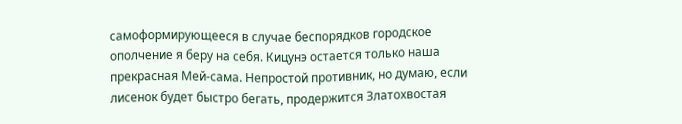самоформирующееся в случае беспорядков городское ополчение я беру на себя. Кицунэ остается только наша прекрасная Мей-сама. Непростой противник, но думаю, если лисенок будет быстро бегать, продержится Златохвостая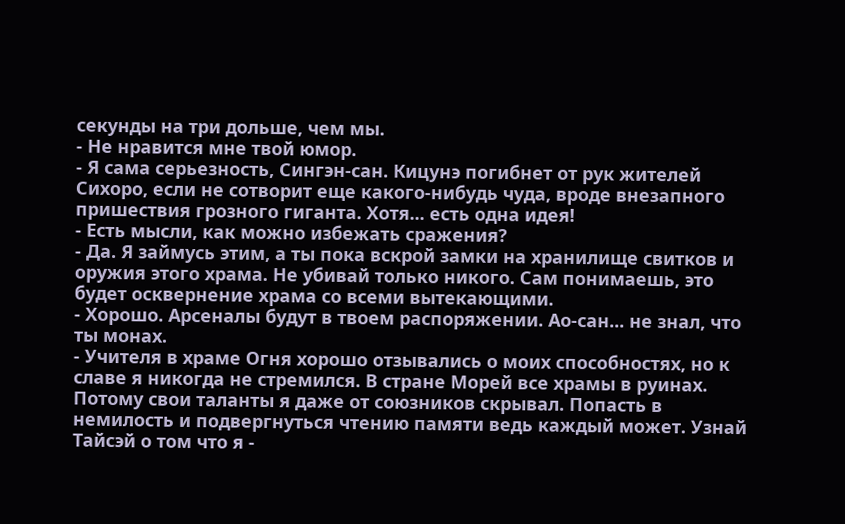секунды на три дольше, чем мы.
- Не нравится мне твой юмор.
- Я сама серьезность, Сингэн-сан. Кицунэ погибнет от рук жителей Сихоро, если не сотворит еще какого-нибудь чуда, вроде внезапного пришествия грозного гиганта. Хотя... есть одна идея!
- Есть мысли, как можно избежать сражения?
- Да. Я займусь этим, а ты пока вскрой замки на хранилище свитков и оружия этого храма. Не убивай только никого. Сам понимаешь, это будет осквернение храма со всеми вытекающими.
- Хорошо. Арсеналы будут в твоем распоряжении. Ао-сан... не знал, что ты монах.
- Учителя в храме Огня хорошо отзывались о моих способностях, но к славе я никогда не стремился. В стране Морей все храмы в руинах. Потому свои таланты я даже от союзников скрывал. Попасть в немилость и подвергнуться чтению памяти ведь каждый может. Узнай Тайсэй о том что я -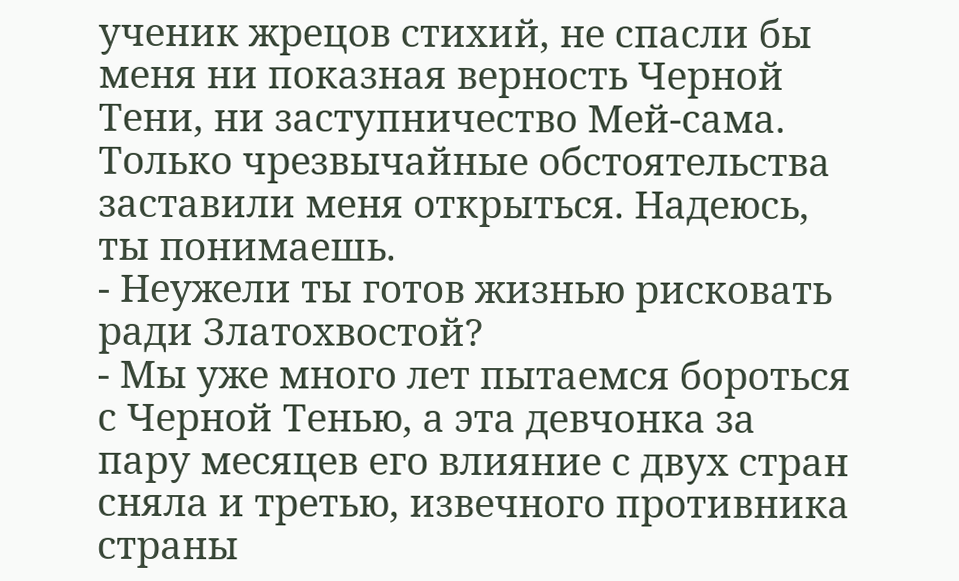ученик жрецов стихий, не спасли бы меня ни показная верность Черной Тени, ни заступничество Мей-сама. Только чрезвычайные обстоятельства заставили меня открыться. Надеюсь, ты понимаешь.
- Неужели ты готов жизнью рисковать ради Златохвостой?
- Мы уже много лет пытаемся бороться с Черной Тенью, а эта девчонка за пару месяцев его влияние с двух стран сняла и третью, извечного противника страны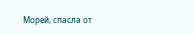Морей, спасла от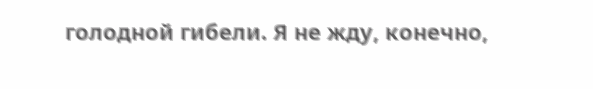голодной гибели. Я не жду, конечно,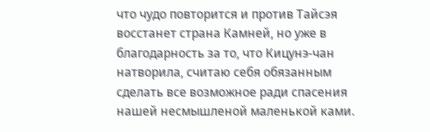что чудо повторится и против Тайсэя восстанет страна Камней, но уже в благодарность за то, что Кицунэ-чан натворила, считаю себя обязанным сделать все возможное ради спасения нашей несмышленой маленькой ками.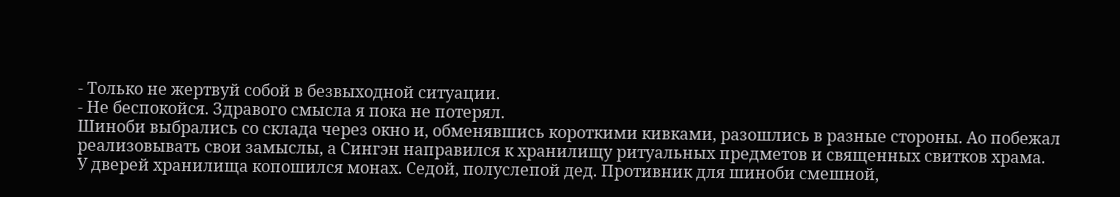- Только не жертвуй собой в безвыходной ситуации.
- Не беспокойся. Здравого смысла я пока не потерял.
Шиноби выбрались со склада через окно и, обменявшись короткими кивками, разошлись в разные стороны. Ао побежал реализовывать свои замыслы, а Сингэн направился к хранилищу ритуальных предметов и священных свитков храма.
У дверей хранилища копошился монах. Седой, полуслепой дед. Противник для шиноби смешной,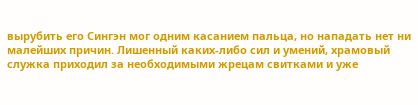вырубить его Сингэн мог одним касанием пальца, но нападать нет ни малейших причин. Лишенный каких-либо сил и умений, храмовый служка приходил за необходимыми жрецам свитками и уже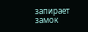запирает замок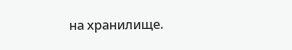на хранилище.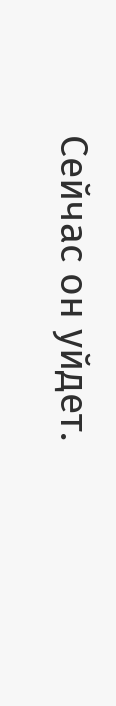Сейчас он уйдет.